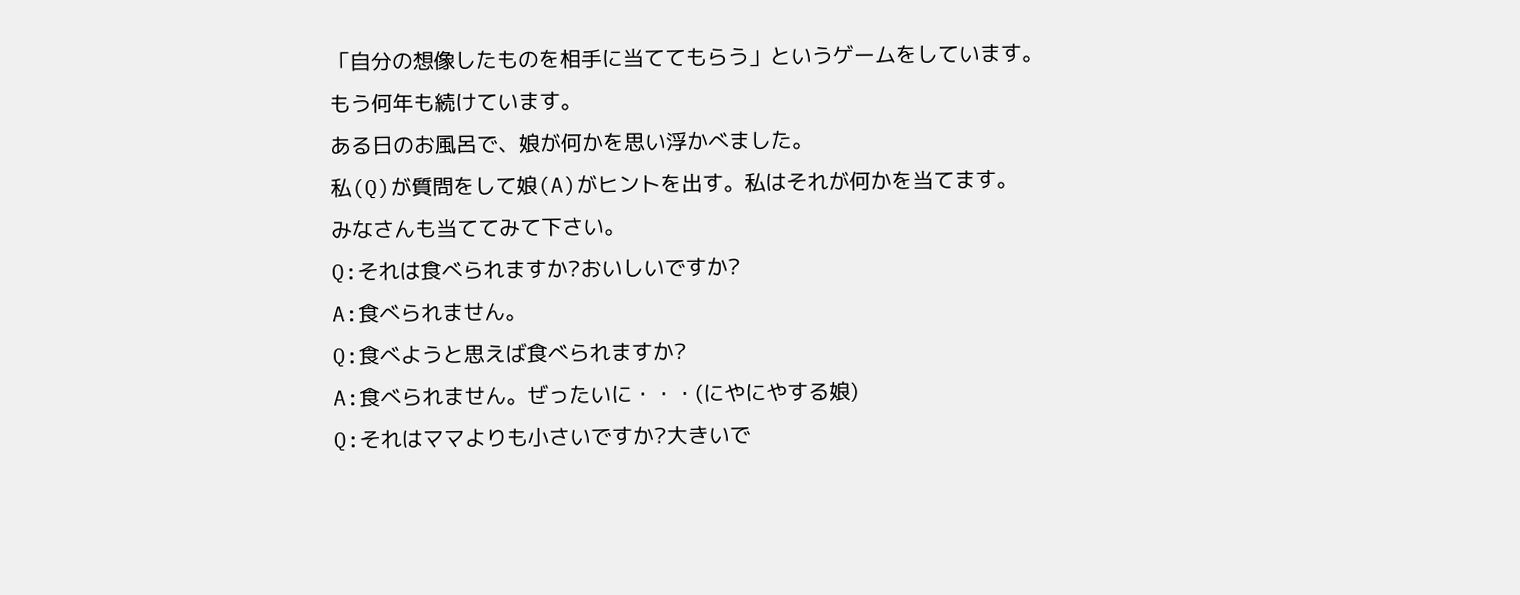「自分の想像したものを相手に当ててもらう」というゲームをしています。
もう何年も続けています。
ある日のお風呂で、娘が何かを思い浮かべました。
私(Q)が質問をして娘(A)がヒントを出す。私はそれが何かを当てます。
みなさんも当ててみて下さい。
Q:それは食べられますか?おいしいですか?
A:食べられません。
Q:食べようと思えば食べられますか?
A:食べられません。ぜったいに・・・(にやにやする娘)
Q:それはママよりも小さいですか?大きいで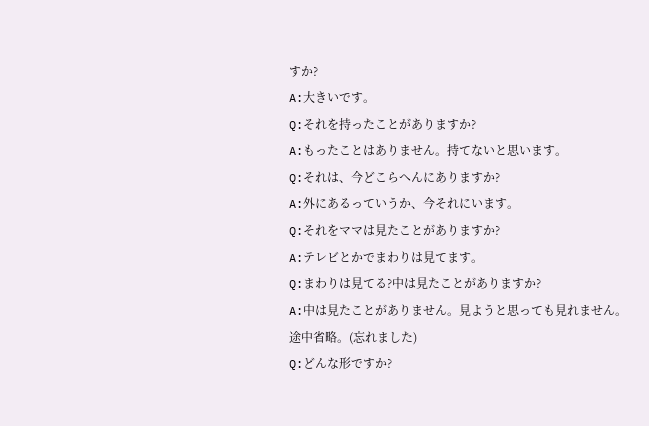すか?
A:大きいです。
Q:それを持ったことがありますか?
A:もったことはありません。持てないと思います。
Q:それは、今どこらへんにありますか?
A:外にあるっていうか、今それにいます。
Q:それをママは見たことがありますか?
A:テレビとかでまわりは見てます。
Q:まわりは見てる?中は見たことがありますか?
A:中は見たことがありません。見ようと思っても見れません。
途中省略。(忘れました)
Q:どんな形ですか?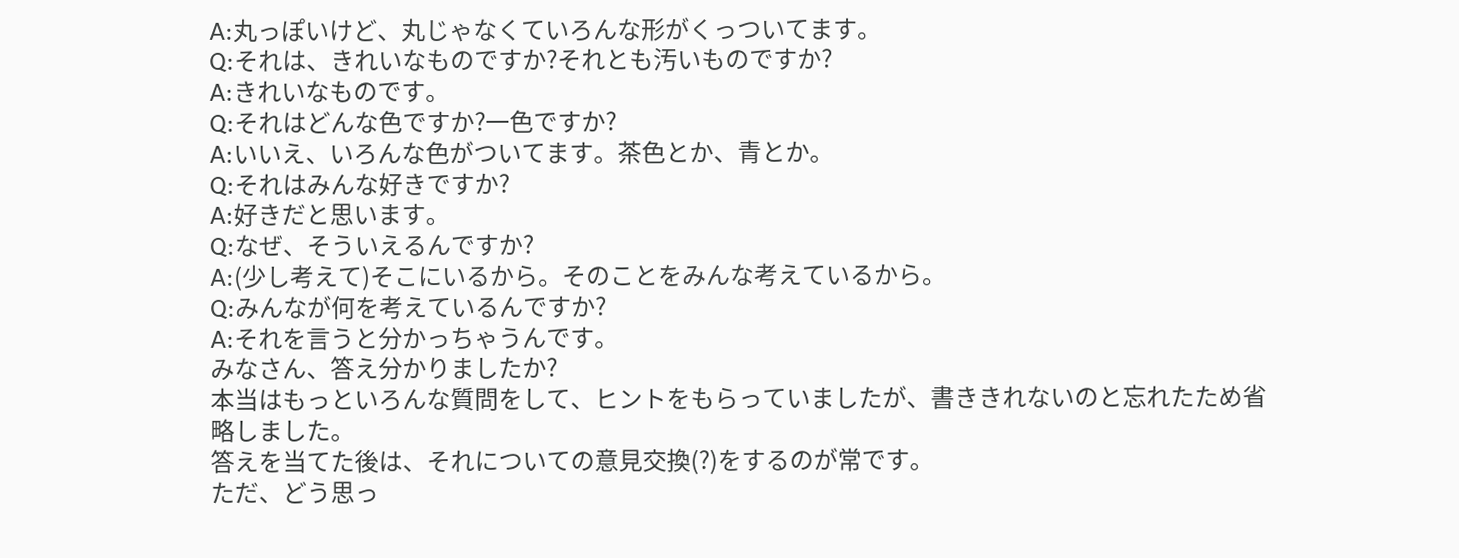A:丸っぽいけど、丸じゃなくていろんな形がくっついてます。
Q:それは、きれいなものですか?それとも汚いものですか?
A:きれいなものです。
Q:それはどんな色ですか?一色ですか?
A:いいえ、いろんな色がついてます。茶色とか、青とか。
Q:それはみんな好きですか?
A:好きだと思います。
Q:なぜ、そういえるんですか?
A:(少し考えて)そこにいるから。そのことをみんな考えているから。
Q:みんなが何を考えているんですか?
A:それを言うと分かっちゃうんです。
みなさん、答え分かりましたか?
本当はもっといろんな質問をして、ヒントをもらっていましたが、書ききれないのと忘れたため省略しました。
答えを当てた後は、それについての意見交換(?)をするのが常です。
ただ、どう思っ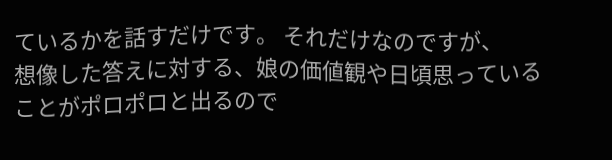ているかを話すだけです。 それだけなのですが、
想像した答えに対する、娘の価値観や日頃思っていることがポロポロと出るので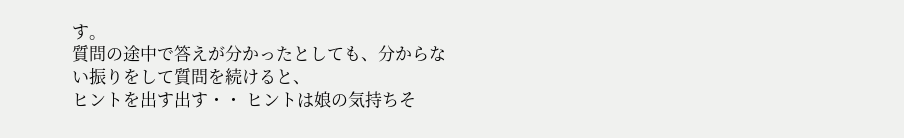す。
質問の途中で答えが分かったとしても、分からない振りをして質問を続けると、
ヒントを出す出す・・ ヒントは娘の気持ちそ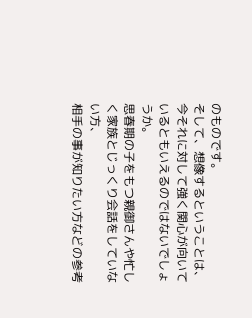のものです。
そして、想像するということは、今それに対して強く関心が向いているともいえるのではないでしょうか。
思春期の子をもつ親御さんや忙しく家族とじっくり会話をしていない方、
相手の事が知りたい方などの参考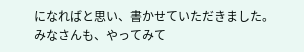になればと思い、書かせていただきました。
みなさんも、やってみて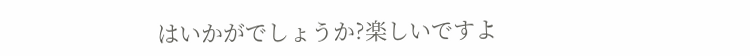はいかがでしょうか?楽しいですよ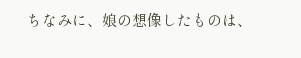ちなみに、娘の想像したものは、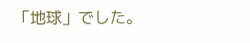「地球」でした。